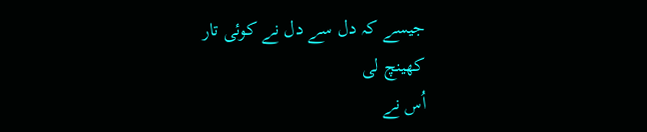جیسے کہ دل سے دل نے کوئی تار کھینچ لی
اُس نے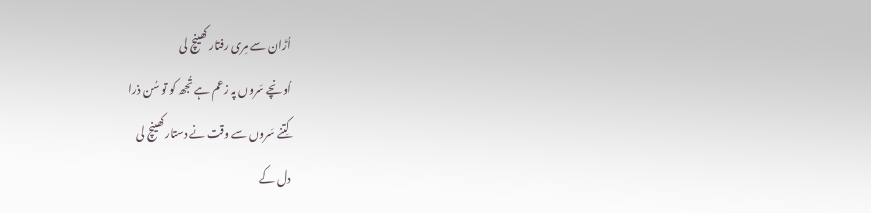اُڑان سے مِری رفتار کھینچ لی
اُونچے سَروں پہ زعم ہے تُجھ کو تو سُن ذرا
کِتنے سَروں سے وقت نے دستارکھینچ لی
دل کے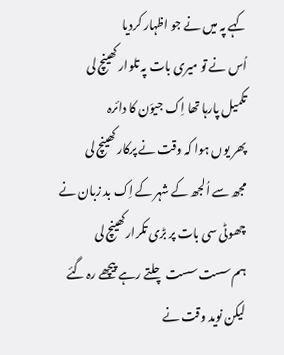کہے پہ میں نے جو اظہار کردیا
اُس نے تو میری بات پہ تلوار کھینچ لی
تکمیل پارہا تھا اِک جیوَن کا دائرہ
پھر یوں ہوا کہ وقت نے پرکار کھینچ لی
مجھ سے اُلجھ کے شہر کے اِک بد زبان نے
چھوٹی سی بات پر بڑی تکرارکھینچ لی
ہم سست سست چلتے رہے پیچھے رہ گئے
لیکن نوید وقت نے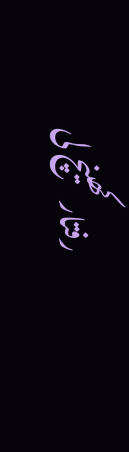رفتار کھینچ لی